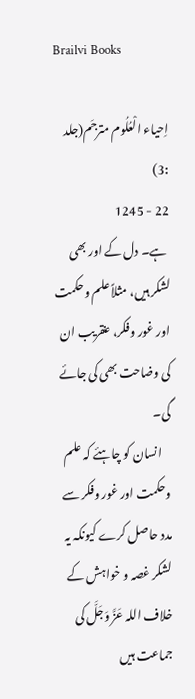Brailvi Books

اِحیاء الْعُلُوم مترجَم(جلد :3)
22 - 1245
 ہے۔ دل کے اور بھی لشکر ہیں، مثلاً علم وحکمت اور غور وفکر، عنقریب ان کی وضاحت بھی کی جائے گی۔
    انسان کو چاہئے کہ علم وحکمت اور غور وفکر سے مدد حاصل کرے کیونکہ یہ لشکر غصہ و خواہش کے خلاف اللہ عَزَّ وَجَلَّ کی جماعت ہیں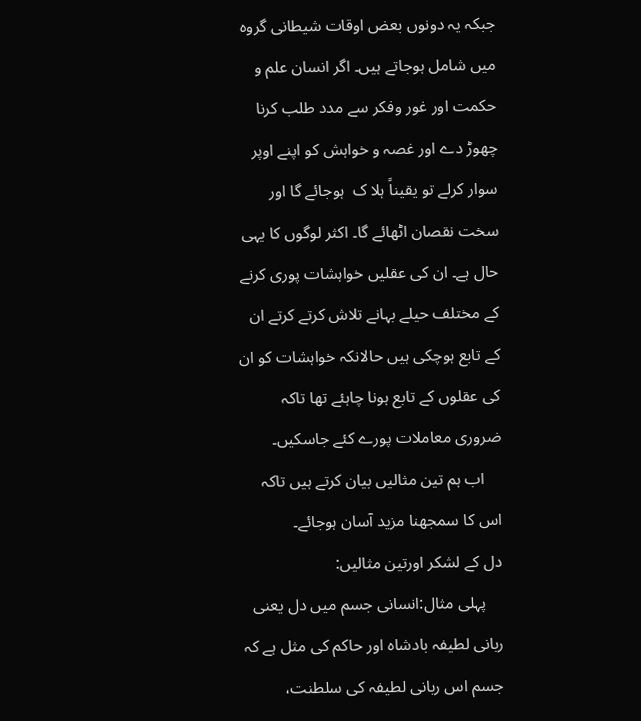جبکہ یہ دونوں بعض اوقات شیطانی گروہ میں شامل ہوجاتے ہیں۔ اگر انسان علم و حکمت اور غور وفکر سے مدد طلب کرنا چھوڑ دے اور غصہ و خواہش کو اپنے اوپر سوار کرلے تو یقیناً ہلا ک  ہوجائے گا اور سخت نقصان اٹھائے گا۔ اکثر لوگوں کا یہی حال ہے۔ ان کی عقلیں خواہشات پوری کرنے کے مختلف حیلے بہانے تلاش کرتے کرتے ان کے تابع ہوچکی ہیں حالانکہ خواہشات کو ان کی عقلوں کے تابع ہونا چاہئے تھا تاکہ ضروری معاملات پورے کئے جاسکیں۔
    اب ہم تین مثالیں بیان کرتے ہیں تاکہ اس کا سمجھنا مزید آسان ہوجائے۔
دل کے لشکر اورتین مثالیں:
    پہلی مثال:انسانی جسم میں دل یعنی ربانی لطیفہ بادشاہ اور حاکم کی مثل ہے کہ جسم اس ربانی لطیفہ کی سلطنت،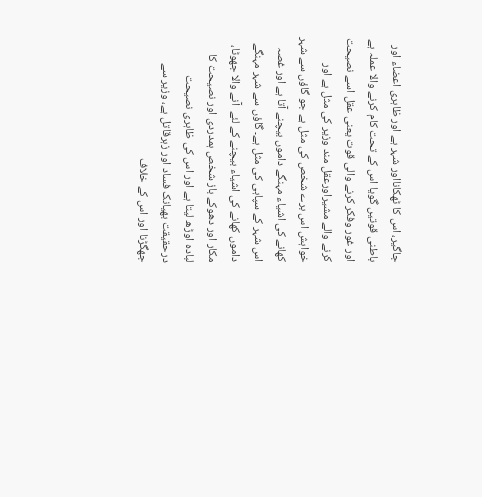جاگیر، اس کا ٹھکانااور شہر ہے اور ظاہری اعضاء اور باطنی قوتیں گویا اس کے تحت کام کرنے والا عملہ ہے اور غور وفکر کرنے والی قوت یعنی عقل اسے نصیحت کرنے والے مشیراورعقل مند وزیر کی مثل ہے اور خواہش اس برے شخص کی مثل ہے جو گاؤں سے شہر کھانے کی اشیاء مہنگے داموں بیچنے آتا ہے اور غصہ اس شہر کے سپاہی کی مثل ہے۔ گاؤں سے شہر مہنگے داموں کھانے کی اشیاء بیچنے کے لئے  آنے والا جھوٹا، مکار اور دھوکے باز شخص ہمدردی اور نصیحت کا لبادہ اوڑھ لیتا ہے اور اس کی ظاہری نصیحت درحقیقت بھیانک فساد اور زہرقاتل ہے، وزیر سے جھگڑنا اور اس کے خلاف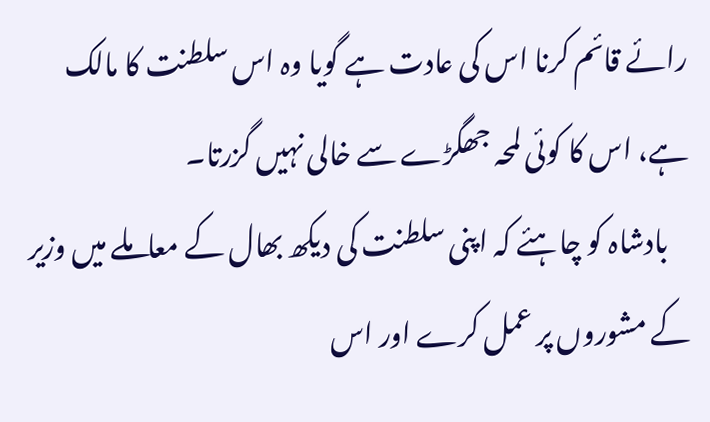رائے قائم کرنا اس کی عادت ہے گویا وہ اس سلطنت کا مالک ہے، اس کا کوئی لمحہ جھگڑے سے خالی نہیں گزرتا۔
    بادشاہ کو چاہئے کہ اپنی سلطنت کی دیکھ بھال کے معاملے میں وزیر کے مشوروں پر عمل کرے اور اس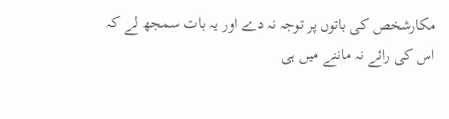مکارشخص کی باتوں پر توجہ نہ دے اور یہ بات سمجھ لے کہ اس کی رائے نہ ماننے میں ہی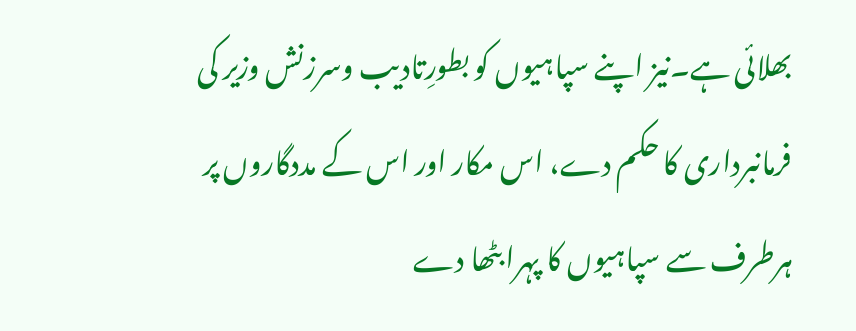بھلائی ہے۔نیز اپنے سپاہیوں کو بطورِتادیب وسرزنش وزیر کی فرمانبرداری کا حکم دے، اس مکار اور اس کے مددگاروں پر ہرطرف سے سپاہیوں کا پہرا بٹھا دے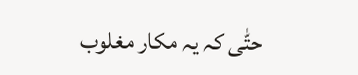حتّٰی کہ یہ مکار مغلوب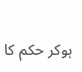ہوکر حکم کا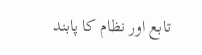تابع اور نظام کا پابند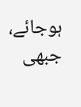ہوجائے، جبھی